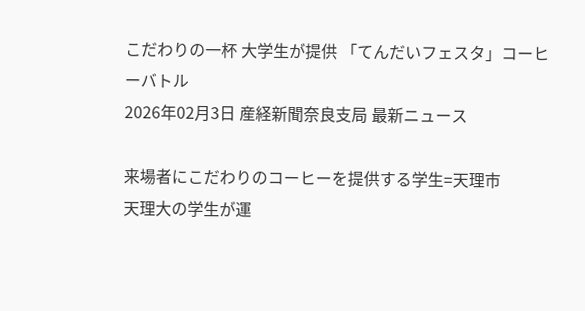こだわりの一杯 大学生が提供 「てんだいフェスタ」コーヒーバトル
2026年02月3日 産経新聞奈良支局 最新ニュース

来場者にこだわりのコーヒーを提供する学生=天理市
天理大の学生が運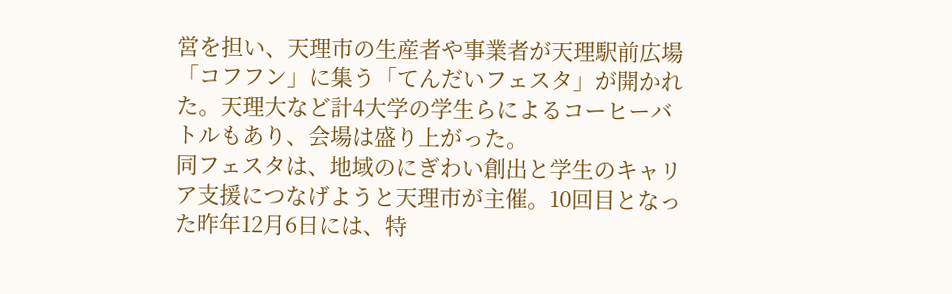営を担い、天理市の生産者や事業者が天理駅前広場「コフフン」に集う「てんだいフェスタ」が開かれた。天理大など計4大学の学生らによるコーヒーバトルもあり、会場は盛り上がった。
同フェスタは、地域のにぎわい創出と学生のキャリア支援につなげようと天理市が主催。10回目となった昨年12月6日には、特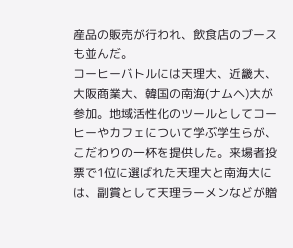産品の販売が行われ、飲食店のブースも並んだ。
コーヒーバトルには天理大、近畿大、大阪商業大、韓国の南海(ナムヘ)大が参加。地域活性化のツールとしてコーヒーやカフェについて学ぶ学生らが、こだわりの一杯を提供した。来場者投票で1位に選ばれた天理大と南海大には、副賞として天理ラーメンなどが贈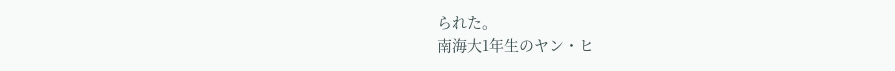られた。
南海大1年生のヤン・ヒ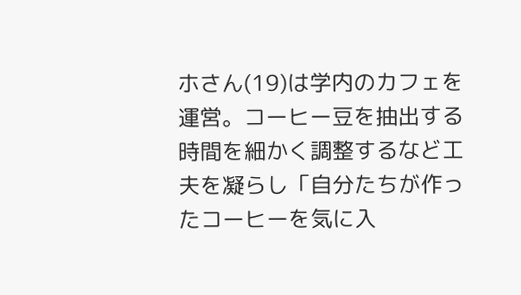ホさん(19)は学内のカフェを運営。コーヒー豆を抽出する時間を細かく調整するなど工夫を凝らし「自分たちが作ったコーヒーを気に入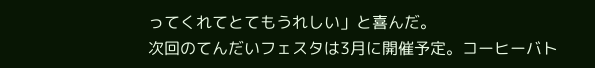ってくれてとてもうれしい」と喜んだ。
次回のてんだいフェスタは3月に開催予定。コーヒーバト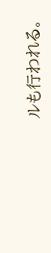ルも行われる。